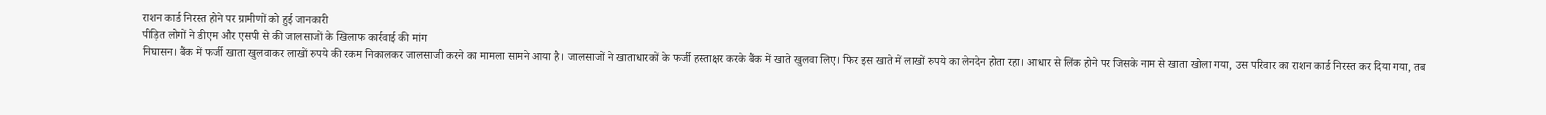राशन कार्ड निरस्त होने पर ग्रामीणों को हुई जानकारी
पीड़ित लोगों ने डीएम और एसपी से की जालसाजों के खिलाफ कार्रवाई की मांग
निघासन। बैंक में फर्जी खाता खुलवाकर लाखों रुपये की रकम निकालकर जालसाजी करने का मामला सामने आया है। जालसाजों ने खाताधारकों के फर्जी हस्ताक्षर करके बैंक में खाते खुलवा लिए। फिर इस खाते में लाखों रुपये का लेनदेन होता रहा। आधार से लिंक होने पर जिसके नाम से खाता खोला गया, उस परिवार का राशन कार्ड निरस्त कर दिया गया, तब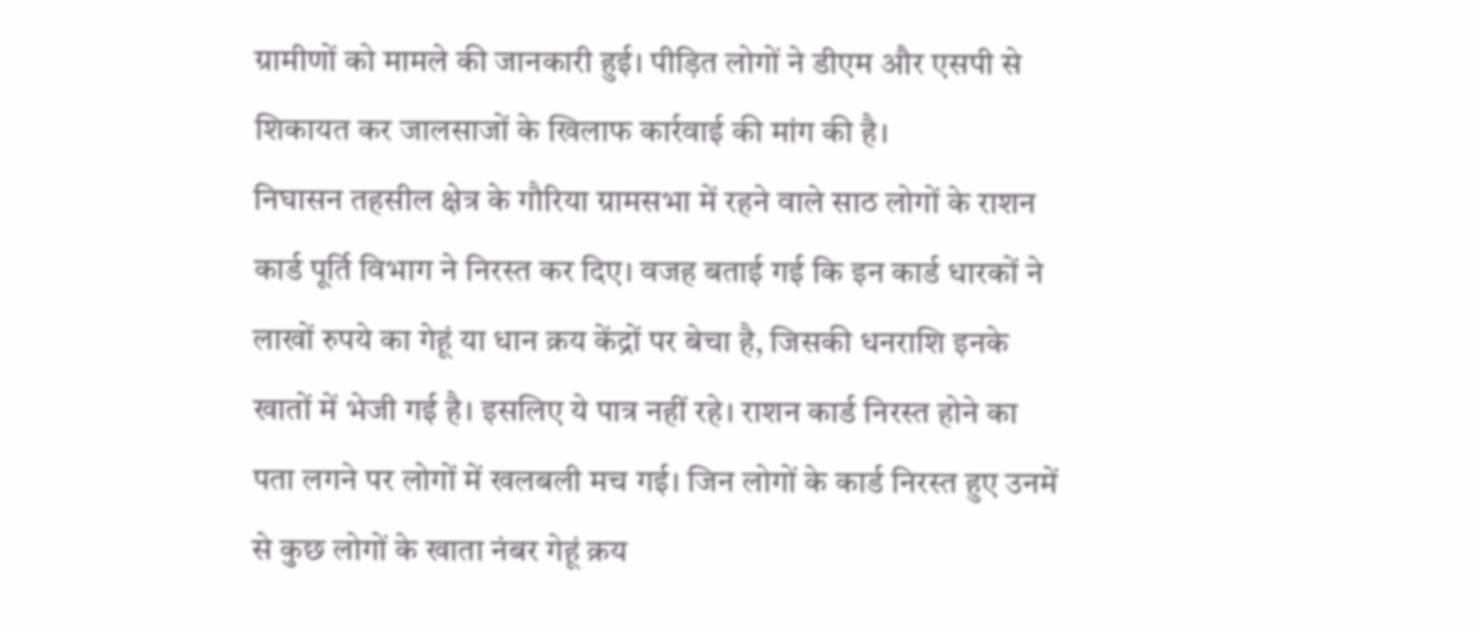ग्रामीणों को मामले की जानकारी हुई। पीड़ित लोगों ने डीएम और एसपी से शिकायत कर जालसाजों के खिलाफ कार्रवाई की मांग की है।
निघासन तहसील क्षेत्र के गौरिया ग्रामसभा में रहने वाले साठ लोगों के राशन कार्ड पूर्ति विभाग ने निरस्त कर दिए। वजह बताई गई कि इन कार्ड धारकों ने लाखों रुपये का गेहूं या धान क्रय केंद्रों पर बेचा है, जिसकी धनराशि इनके खातों में भेजी गई है। इसलिए ये पात्र नहीं रहे। राशन कार्ड निरस्त होने का पता लगने पर लोगों में खलबली मच गई। जिन लोगों के कार्ड निरस्त हुए उनमें से कुछ लोगों के खाता नंबर गेहूं क्रय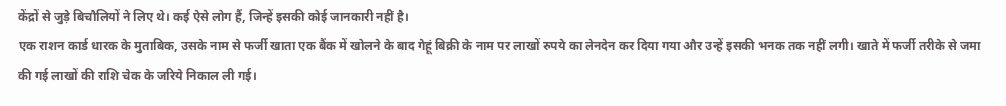केंद्रों से जुड़े बिचौलियों ने लिए थे। कई ऐसे लोग हैं, जिन्हें इसकी कोई जानकारी नहीं है।
एक राशन कार्ड धारक के मुताबिक, उसके नाम से फर्जी खाता एक बैंक में खोलने के बाद गेहूं बिक्री के नाम पर लाखों रुपये का लेनदेन कर दिया गया और उन्हें इसकी भनक तक नहीं लगी। खाते में फर्जी तरीके से जमा की गई लाखों की राशि चेक के जरिये निकाल ली गई।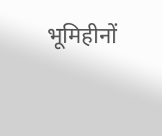भूमिहीनों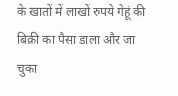के खातों में लाखों रुपये गेहूं की बिक्री का पैसा डाला और जा चुका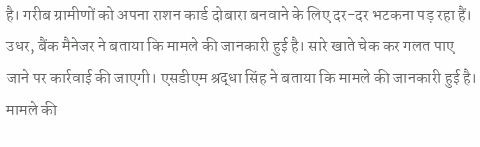है। गरीब ग्रामीणों को अपना राशन कार्ड दोबारा बनवाने के लिए दर-दर भटकना पड़ रहा हैं। उधर, बैंक मैनेजर ने बताया कि मामले की जानकारी हुई है। सारे खाते चेक कर गलत पाए जाने पर कार्रवाई की जाएगी। एसडीएम श्रद्धा सिंह ने बताया कि मामले की जानकारी हुई है। मामले की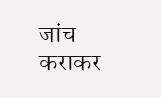जांच कराकर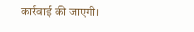कार्रवाई की जाएगी।